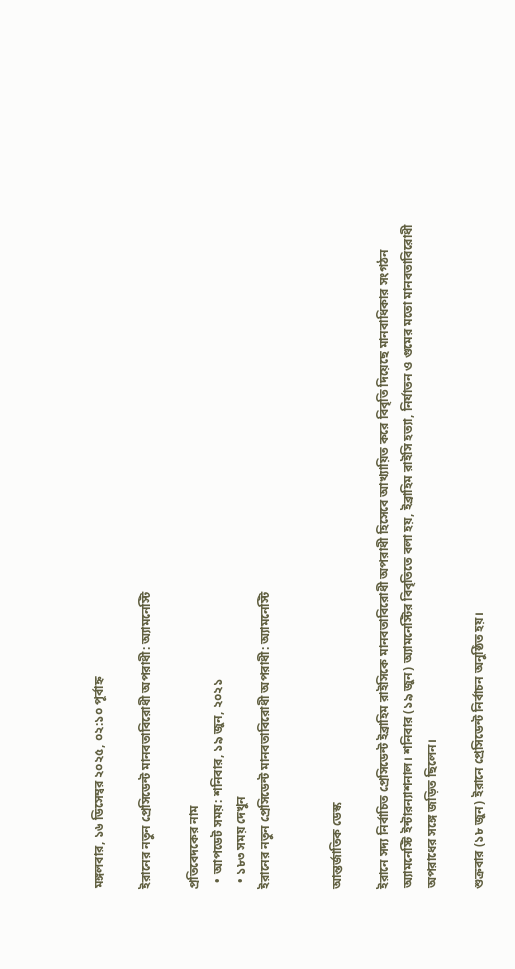মঙ্গলবার, ১৬ ডিসেম্বর ২০২৫, ০২:১০ পূর্বাহ্ন

ইরানের নতুন প্রেসিডেন্ট মানবতাবিরোধী অপরাধী: অ্যামনেস্টি

প্রতিবেদকের নাম
  • আপডেট সময়: শনিবার, ১৯ জুন, ২০২১
  • ১৮৩ সময় দেখুন
ইরানের নতুন প্রেসিডেন্ট মানবতাবিরোধী অপরাধী: অ্যামনেস্টি


আন্তর্জাতিক ডেস্ক

ইরানে সদ্য নির্বাচিত প্রেসিডেন্ট ইব্রাহিম রাইসিকে মানবতাবিরোধী অপরাধী হিসেবে আখ্যায়িত করে বিবৃতি দিয়েছে মানবাধিকার সংগঠন অ্যামনেস্টি ইন্টারন্যাশনাল। শনিবার (১৯ জুন) অ্যামনেস্টির বিবৃতিতে বলা হয়, ইব্রাহিম রাইসি হত্যা, নির্যাতন ও গুমের মতো মানবতাবিরোধী অপরাধের সঙ্গে জড়িত ছিলেন।

শুক্রবার (১৮ জুন) ইরানে প্রেসিডেন্ট নির্বাচন অনুষ্ঠিত হয়।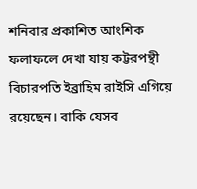শনিবার প্রকাশিত আংশিক ফলাফলে দেখা যায় কট্টরপন্থী বিচারপতি ইব্রাহিম রাইসি এগিয়ে রয়েছেন। বাকি যেসব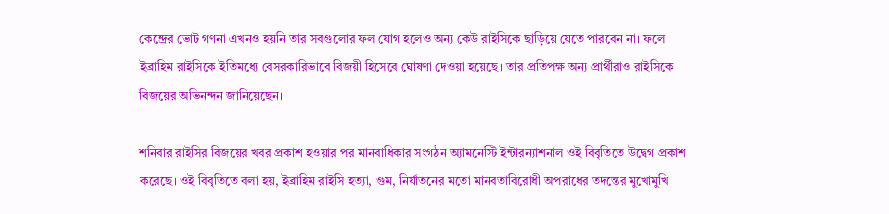কেন্দ্রের ভোট গণনা এখনও হয়নি তার সবগুলোর ফল যোগ হলেও অন্য কেউ রাইসিকে ছাড়িয়ে যেতে পারবেন না। ফলে ইব্রাহিম রাইসিকে ইতিমধ্যে বেসরকারিভাবে বিজয়ী হিসেবে ঘোষণা দেওয়া হয়েছে। তার প্রতিপক্ষ অন্য প্রার্থীরাও রাইসিকে বিজয়ের অভিনন্দন জানিয়েছেন।

শনিবার রাইসির বিজয়ের খবর প্রকাশ হওয়ার পর মানবাধিকার সংগঠন অ্যামনেস্টি ইন্টারন্যাশনাল ওই বিবৃতিতে উদ্বেগ প্রকাশ করেছে। ওই বিবৃতিতে বলা হয়, ইব্রাহিম রাইসি হত্যা, গুম, নির্যাতনের মতো মানবতাবিরোধী অপরাধের তদন্তের মুখোমুখি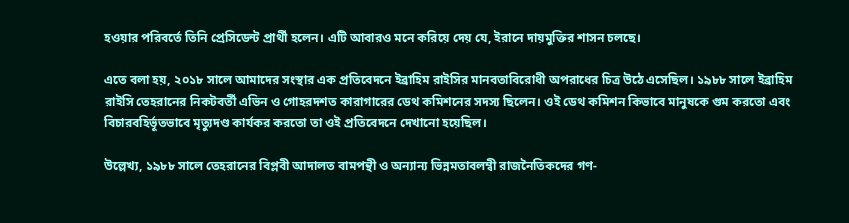হওয়ার পরিবর্তে তিনি প্রেসিডেন্ট প্রার্থী হলেন। এটি আবারও মনে করিয়ে দেয় যে, ইরানে দায়মুক্তির শাসন চলছে।

এতে বলা হয়, ২০১৮ সালে আমাদের সংস্থার এক প্রতিবেদনে ইব্রাহিম রাইসির মানবতাবিরোধী অপরাধের চিত্র উঠে এসেছিল। ১৯৮৮ সালে ইব্রাহিম রাইসি তেহরানের নিকটবর্তী এভিন ও গোহরদশত কারাগারের ডেথ কমিশনের সদস্য ছিলেন। ওই ডেথ কমিশন কিভাবে মানুষকে গুম করতো এবং বিচারবহির্ভূতভাবে মৃত্যুদণ্ড কার্যকর করতো তা ওই প্রতিবেদনে দেখানো হয়েছিল।

উল্লেখ্য, ১৯৮৮ সালে তেহরানের বিপ্লবী আদালত বামপন্থী ও অন্যান্য ভিন্নমতাবলম্বী রাজনৈতিকদের গণ-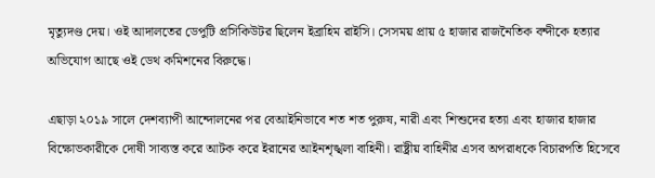মৃত্যুদণ্ড দেয়। ওই আদালতের ডেপুটি প্রসিকিউটর ছিলেন ইব্রাহিম রাইসি। সেসময় প্রায় ৫ হাজার রাজনৈতিক বন্দীকে হত্যার অভিযোগ আছে ওই ডেথ কমিশনের বিরুদ্ধে।

এছাড়া ২০১৯ সালে দেশব্যাপী আন্দোলনের পর বেআইনিভাবে শত শত পুরুষ, নারী এবং শিশুদের হত্যা এবং হাজার হাজার বিক্ষোভকারীকে দোষী সাব্যস্ত করে আটক করে ইরানের আইনশৃঙ্খলা বাহিনী। রাষ্ট্রীয় বাহিনীর এসব অপরাধকে বিচারপতি হিসেবে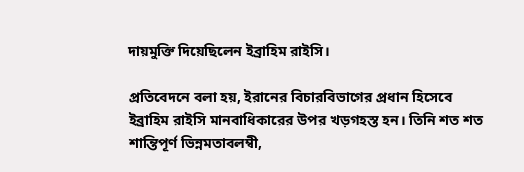দায়মুক্তি দিয়েছিলেন ইব্রাহিম রাইসি।

প্রতিবেদনে বলা হয়, ইরানের বিচারবিভাগের প্রধান হিসেবে ইব্রাহিম রাইসি মানবাধিকারের উপর খড়গহস্ত হন। তিনি শত শত শান্তিপূর্ণ ভিন্নমতাবলম্বী,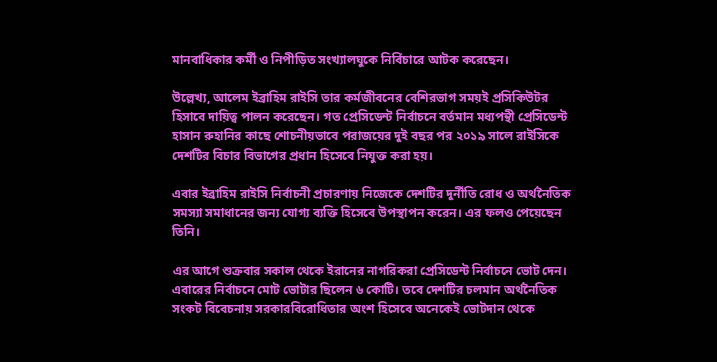মানবাধিকার কর্মী ও নিপীড়িত সংখ্যালঘুকে নির্বিচারে আটক করেছেন।

উল্লেখ্য, আলেম ইব্রাহিম রাইসি তার কর্মজীবনের বেশিরভাগ সময়ই প্রসিকিউটর হিসাবে দায়িত্ব পালন করেছেন। গত প্রেসিডেন্ট নির্বাচনে বর্তমান মধ্যপন্থী প্রেসিডেন্ট হাসান রুহানির কাছে শোচনীয়ভাবে পরাজয়ের দুই বছর পর ২০১৯ সালে রাইসিকে দেশটির বিচার বিভাগের প্রধান হিসেবে নিযুক্ত করা হয়।

এবার ইব্রাহিম রাইসি নির্বাচনী প্রচারণায় নিজেকে দেশটির দুর্নীতি রোধ ও অর্থনৈতিক সমস্যা সমাধানের জন্য যোগ্য ব্যক্তি হিসেবে উপস্থাপন করেন। এর ফলও পেয়েছেন তিনি।

এর আগে শুক্রবার সকাল থেকে ইরানের নাগরিকরা প্রেসিডেন্ট নির্বাচনে ভোট দেন। এবারের নির্বাচনে মোট ভোটার ছিলেন ৬ কোটি। তবে দেশটির চলমান অর্থনৈতিক সংকট বিবেচনায় সরকারবিরোধিতার অংশ হিসেবে অনেকেই ভোটদান থেকে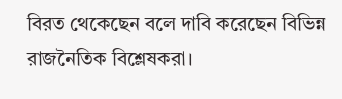বিরত থেকেছেন বলে দাবি করেছেন বিভিন্ন রাজনৈতিক বিশ্লেষকরা।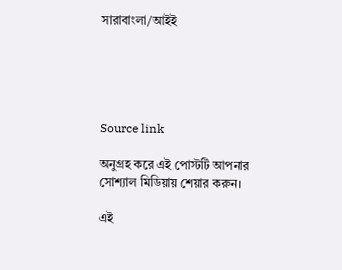সারাবাংলা/আইই





Source link

অনুগ্রহ করে এই পোস্টটি আপনার সোশ্যাল মিডিয়ায় শেয়ার করুন।

এই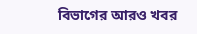বিভাগের আরও খবর